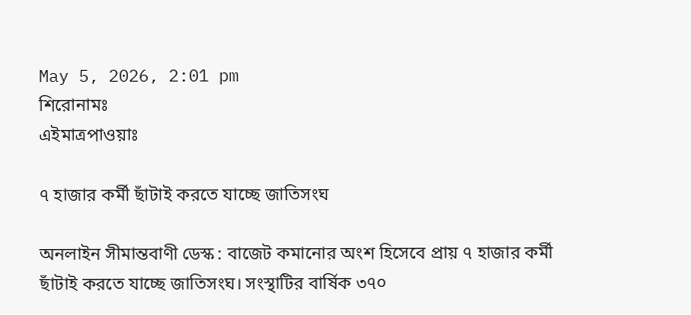May 5, 2026, 2:01 pm
শিরোনামঃ
এইমাত্রপাওয়াঃ

৭ হাজার কর্মী ছাঁটাই করতে যাচ্ছে জাতিসংঘ

অনলাইন সীমান্তবাণী ডেস্ক : বাজেট কমানোর অংশ হিসেবে প্রায় ৭ হাজার কর্মী ছাঁটাই করতে যাচ্ছে জাতিসংঘ। সংস্থাটির বার্ষিক ৩৭০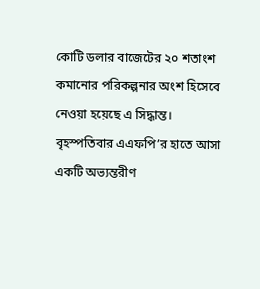কোটি ডলার বাজেটের ২০ শতাংশ কমানোর পরিকল্পনার অংশ হিসেবে নেওয়া হয়েছে এ সিদ্ধান্ত।
বৃহস্পতিবার এএফপি’র হাতে আসা একটি অভ্যন্তরীণ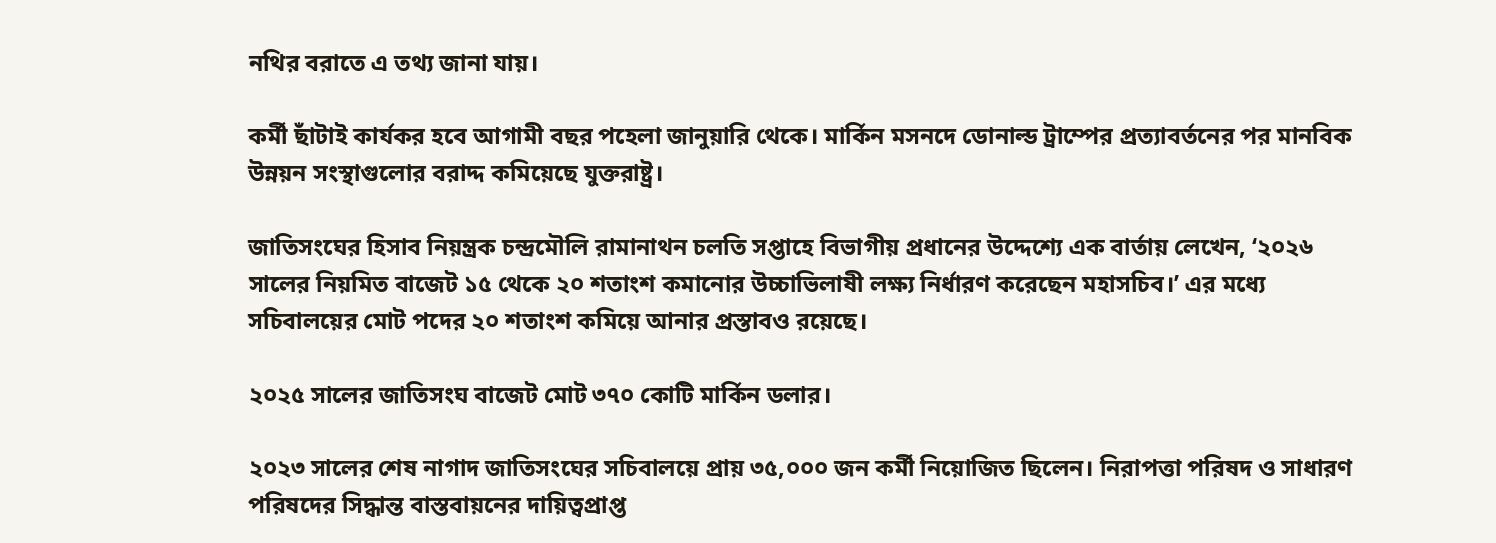নথির বরাতে এ তথ্য জানা যায়।

কর্মী ছাঁটাই কার্যকর হবে আগামী বছর পহেলা জানুয়ারি থেকে। মার্কিন মসনদে ডোনাল্ড ট্রাম্পের প্রত্যাবর্তনের পর মানবিক উন্নয়ন সংস্থাগুলোর বরাদ্দ কমিয়েছে যুক্তরাষ্ট্র।

জাতিসংঘের হিসাব নিয়ন্ত্রক চন্দ্রমৌলি রামানাথন চলতি সপ্তাহে বিভাগীয় প্রধানের উদ্দেশ্যে এক বার্তায় লেখেন, ‘২০২৬ সালের নিয়মিত বাজেট ১৫ থেকে ২০ শতাংশ কমানোর উচ্চাভিলাষী লক্ষ্য নির্ধারণ করেছেন মহাসচিব।’ এর মধ্যে সচিবালয়ের মোট পদের ২০ শতাংশ কমিয়ে আনার প্রস্তাবও রয়েছে।

২০২৫ সালের জাতিসংঘ বাজেট মোট ৩৭০ কোটি মার্কিন ডলার।

২০২৩ সালের শেষ নাগাদ জাতিসংঘের সচিবালয়ে প্রায় ৩৫,০০০ জন কর্মী নিয়োজিত ছিলেন। নিরাপত্তা পরিষদ ও সাধারণ পরিষদের সিদ্ধান্ত বাস্তবায়নের দায়িত্বপ্রাপ্ত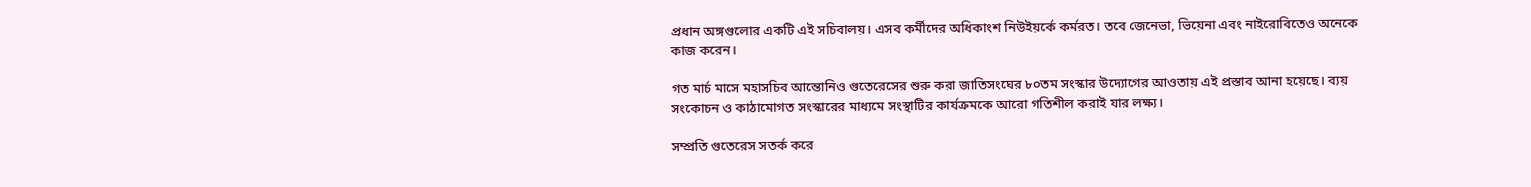প্রধান অঙ্গগুলোর একটি এই সচিবালয়। এসব কর্মীদের অধিকাংশ নিউইয়র্কে কর্মরত। তবে জেনেভা, ভিয়েনা এবং নাইরোবিতেও অনেকে কাজ করেন।

গত মার্চ মাসে মহাসচিব আন্তোনিও গুতেরেসের শুরু করা জাতিসংঘের ৮০তম সংস্কার উদ্যোগের আওতায় এই প্রস্তাব আনা হয়েছে। ব্যয় সংকোচন ও কাঠামোগত সংস্কারের মাধ্যমে সংস্থাটির কার্যক্রমকে আরো গতিশীল করাই যার লক্ষ্য।

সম্প্রতি গুতেরেস সতর্ক করে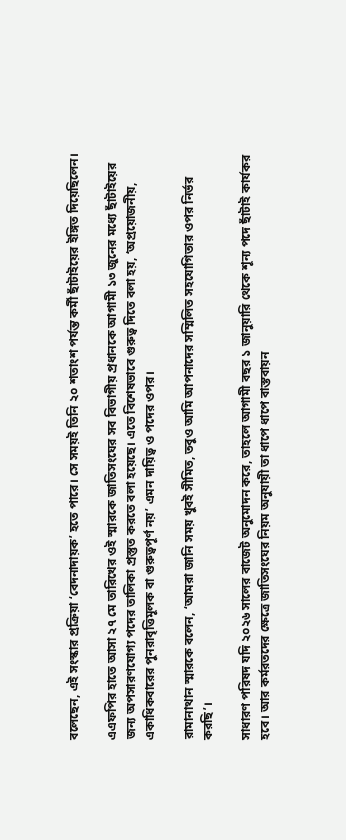বলেছেন, এই সংস্কার প্রক্রিয়া ‘বেদনাদায়ক’ হতে পারে। সে সময়ই তিনি ২০ শতাংশ পর্যন্ত কর্মী ছাঁটাইয়ের ইঙ্গিত দিয়েছিলেন।

এএফপির হাতে আসা ২৭ মে তারিখের ওই স্মারকে জাতিসংঘের সব বিভাগীয় প্রধানকে আগামী ১৩ জুনের মধ্যে ছাঁটাইয়ের জন্য অপসারণযোগ্য পদের তালিকা প্রস্তুত করতে বলা হয়েছে। এতে বিশেষভাবে গুরুত্ব দিতে বলা হয়, ‘অপ্রয়োজনীয়, একাধিকবারের পুনরাবৃত্তিমূলক বা গুরুত্বপূর্ণ নয়’ এমন দায়িত্ব ও পদের ওপর।

রামানাথান স্মারকে বলেন, ‘আমরা জানি সময় খুবই সীমিত, তবুও আমি আপনাদের সম্মিলিত সহযোগিতার ওপর নির্ভর করছি’।

সাধারণ পরিষদ যদি ২০২৬ সালের বাজেট অনুমোদন করে, তাহলে আগামী বছর ১ জানুয়ারি থেকে শূন্য পদে ছাঁটাই কার্যকর হবে। আর কর্মরতদের ক্ষেত্রে জাতিসংঘের নিয়ম অনুযায়ী তা ধাপে ধাপে বাস্তবায়ন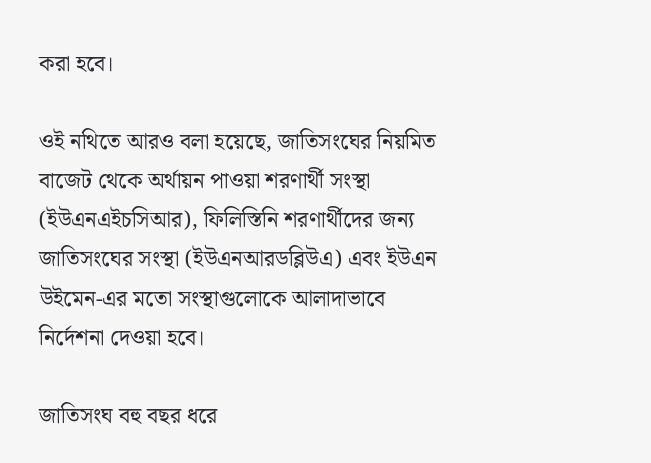করা হবে।

ওই নথিতে আরও বলা হয়েছে, জাতিসংঘের নিয়মিত বাজেট থেকে অর্থায়ন পাওয়া শরণার্থী সংস্থা (ইউএনএইচসিআর), ফিলিস্তিনি শরণার্থীদের জন্য জাতিসংঘের সংস্থা (ইউএনআরডব্লিউএ) এবং ইউএন উইমেন-এর মতো সংস্থাগুলোকে আলাদাভাবে নির্দেশনা দেওয়া হবে।

জাতিসংঘ বহু বছর ধরে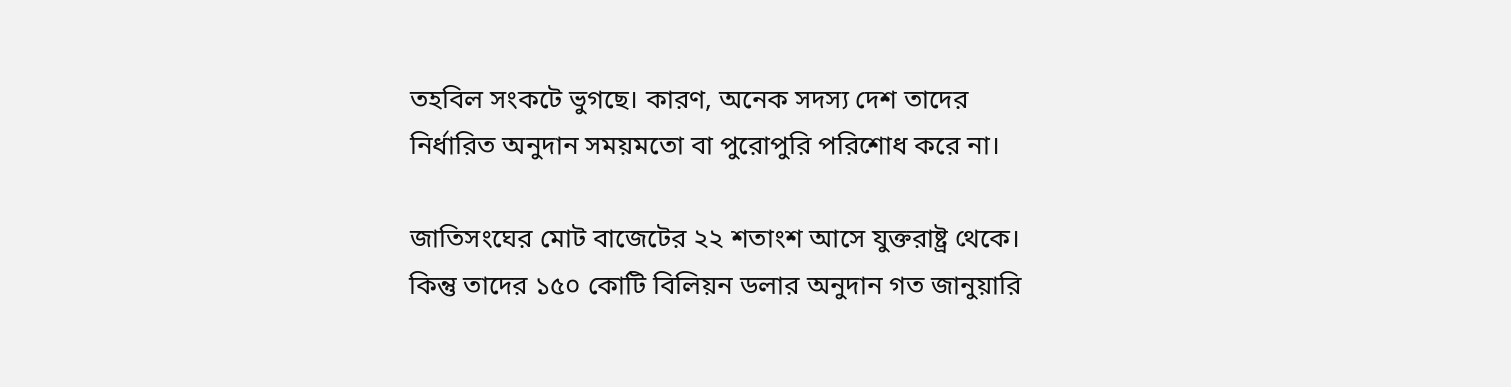তহবিল সংকটে ভুগছে। কারণ, অনেক সদস্য দেশ তাদের নির্ধারিত অনুদান সময়মতো বা পুরোপুরি পরিশোধ করে না।

জাতিসংঘের মোট বাজেটের ২২ শতাংশ আসে যুক্তরাষ্ট্র থেকে। কিন্তু তাদের ১৫০ কোটি বিলিয়ন ডলার অনুদান গত জানুয়ারি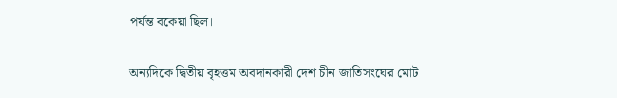পর্যন্ত বকেয়া ছিল।

অন্যদিকে দ্বিতীয় বৃহত্তম অবদানকারী দেশ চীন জাতিসংঘের মোট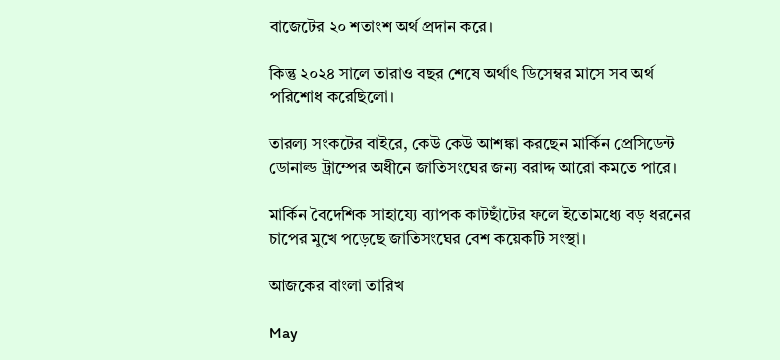বাজেটের ২০ শতাংশ অর্থ প্রদান করে।

কিন্তু ২০২৪ সালে তারাও বছর শেষে অর্থাৎ ডিসেম্বর মাসে সব অর্থ পরিশোধ করেছিলো।

তারল্য সংকটের বাইরে, কেউ কেউ আশঙ্কা করছেন মার্কিন প্রেসিডেন্ট ডোনাল্ড ট্রাম্পের অধীনে জাতিসংঘের জন্য বরাদ্দ আরো কমতে পারে।

মার্কিন বৈদেশিক সাহায্যে ব্যাপক কাটছাঁটের ফলে ইতোমধ্যে বড় ধরনের চাপের মুখে পড়েছে জাতিসংঘের বেশ কয়েকটি সংস্থা।

আজকের বাংলা তারিখ

May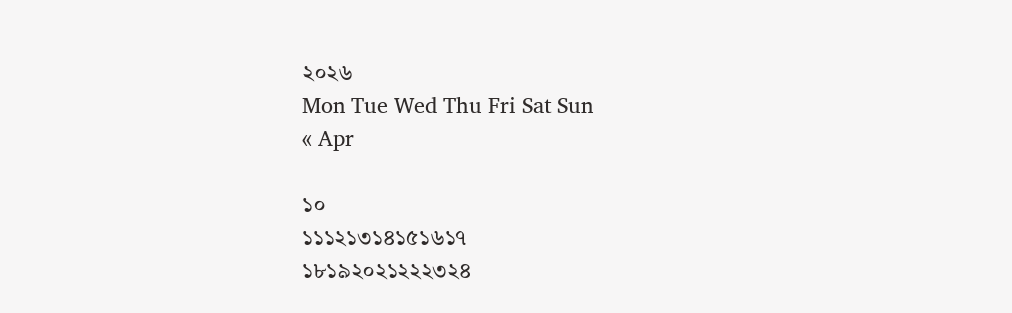২০২৬
Mon Tue Wed Thu Fri Sat Sun
« Apr

১০
১১১২১৩১৪১৫১৬১৭
১৮১৯২০২১২২২৩২৪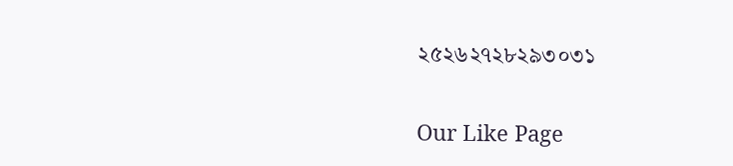২৫২৬২৭২৮২৯৩০৩১


Our Like Page